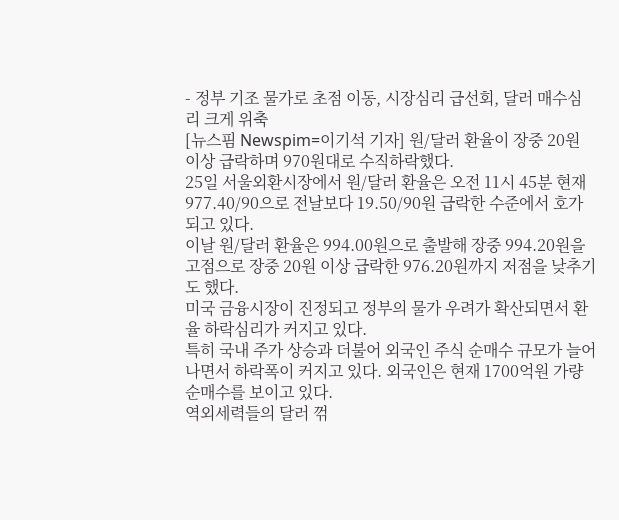- 정부 기조 물가로 초점 이동, 시장심리 급선회, 달러 매수심리 크게 위축
[뉴스핌 Newspim=이기석 기자] 원/달러 환율이 장중 20원 이상 급락하며 970원대로 수직하락했다.
25일 서울외환시장에서 원/달러 환율은 오전 11시 45분 현재 977.40/90으로 전날보다 19.50/90원 급락한 수준에서 호가되고 있다.
이날 원/달러 환율은 994.00원으로 출발해 장중 994.20원을 고점으로 장중 20원 이상 급락한 976.20원까지 저점을 낮추기도 했다.
미국 금융시장이 진정되고 정부의 물가 우려가 확산되면서 환율 하락심리가 커지고 있다.
특히 국내 주가 상승과 더불어 외국인 주식 순매수 규모가 늘어나면서 하락폭이 커지고 있다. 외국인은 현재 1700억원 가량 순매수를 보이고 있다.
역외세력들의 달러 꺾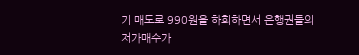기 매도로 990원을 하회하면서 은행권들의 저가매수가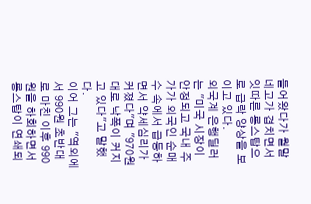들어왔다가 월말 네고가 겹치면서 잇따른 롱스탑으로 급락 양상을 보이고 있다.
외국계 은행딜러는 "미국 시장이 안정되고 국내 주가가 외국인 순매수 속에서 급등하면서 약세심리가 커졌다"며 "970원대로 낙폭이 커지고 있다"고 말했다.
이어 그는 "역외에서 990원 초반대로 마친 이후 990원을 하회하면서 롱스탑이 연쇄되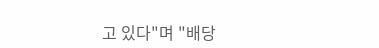고 있다"며 "배당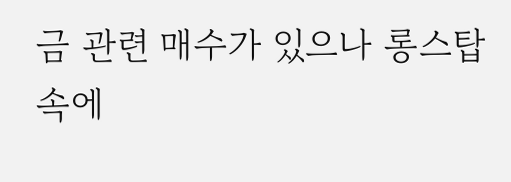금 관련 매수가 있으나 롱스탑 속에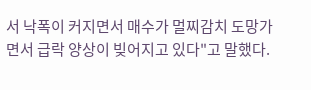서 낙폭이 커지면서 매수가 멀찌감치 도망가면서 급락 양상이 빚어지고 있다"고 말했다.